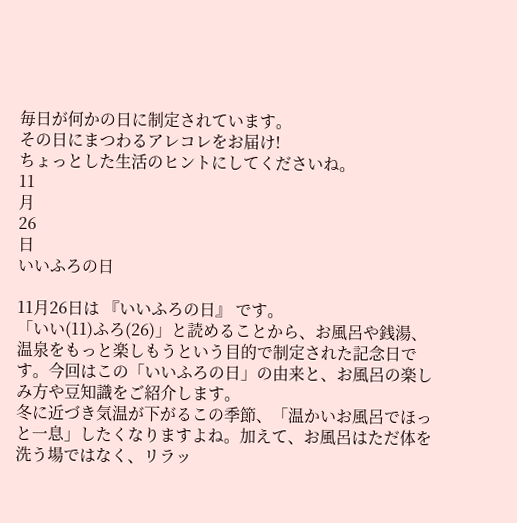毎日が何かの日に制定されています。
その日にまつわるアレコレをお届け!
ちょっとした生活のヒントにしてくださいね。
11
月
26
日
いいふろの日

11月26日は 『いいふろの日』 です。
「いい(11)ふろ(26)」と読めることから、お風呂や銭湯、温泉をもっと楽しもうという目的で制定された記念日です。今回はこの「いいふろの日」の由来と、お風呂の楽しみ方や豆知識をご紹介します。
冬に近づき気温が下がるこの季節、「温かいお風呂でほっと一息」したくなりますよね。加えて、お風呂はただ体を洗う場ではなく、リラッ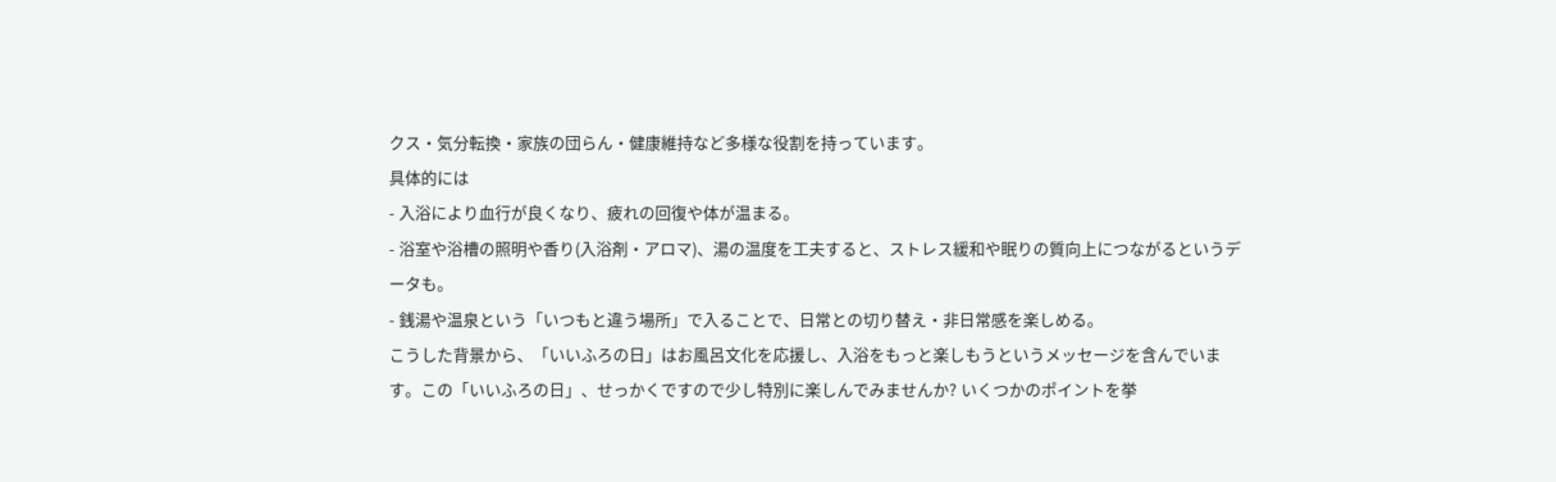クス・気分転換・家族の団らん・健康維持など多様な役割を持っています。
具体的には
- 入浴により血行が良くなり、疲れの回復や体が温まる。
- 浴室や浴槽の照明や香り(入浴剤・アロマ)、湯の温度を工夫すると、ストレス緩和や眠りの質向上につながるというデータも。
- 銭湯や温泉という「いつもと違う場所」で入ることで、日常との切り替え・非日常感を楽しめる。
こうした背景から、「いいふろの日」はお風呂文化を応援し、入浴をもっと楽しもうというメッセージを含んでいます。この「いいふろの日」、せっかくですので少し特別に楽しんでみませんか? いくつかのポイントを挙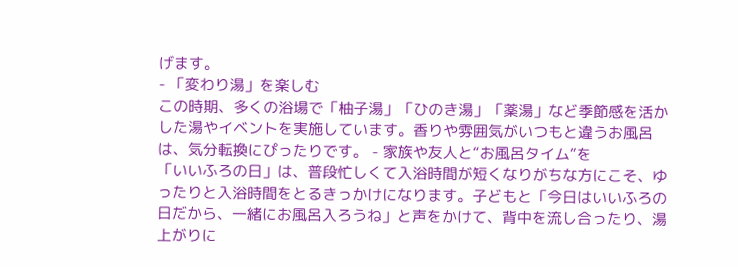げます。
- 「変わり湯」を楽しむ
この時期、多くの浴場で「柚子湯」「ひのき湯」「薬湯」など季節感を活かした湯やイベントを実施しています。香りや雰囲気がいつもと違うお風呂は、気分転換にぴったりです。 - 家族や友人と“お風呂タイム”を
「いいふろの日」は、普段忙しくて入浴時間が短くなりがちな方にこそ、ゆったりと入浴時間をとるきっかけになります。子どもと「今日はいいふろの日だから、一緒にお風呂入ろうね」と声をかけて、背中を流し合ったり、湯上がりに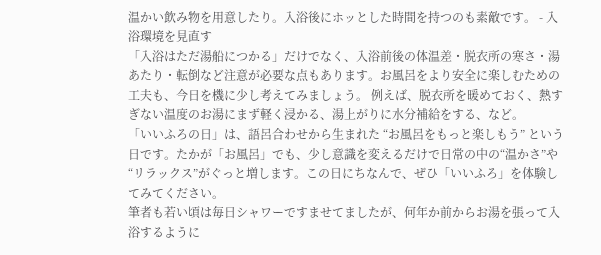温かい飲み物を用意したり。入浴後にホッとした時間を持つのも素敵です。 - 入浴環境を見直す
「入浴はただ湯船につかる」だけでなく、入浴前後の体温差・脱衣所の寒さ・湯あたり・転倒など注意が必要な点もあります。お風呂をより安全に楽しむための工夫も、今日を機に少し考えてみましょう。 例えば、脱衣所を暖めておく、熱すぎない温度のお湯にまず軽く浸かる、湯上がりに水分補給をする、など。
「いいふろの日」は、語呂合わせから生まれた “お風呂をもっと楽しもう” という日です。たかが「お風呂」でも、少し意識を変えるだけで日常の中の“温かさ”や“リラックス”がぐっと増します。この日にちなんで、ぜひ「いいふろ」を体験してみてください。
筆者も若い頃は毎日シャワーですませてましたが、何年か前からお湯を張って入浴するように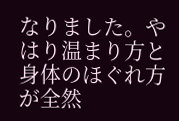なりました。やはり温まり方と身体のほぐれ方が全然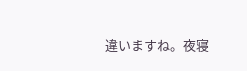違いますね。夜寝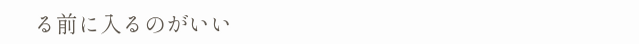る前に入るのがいい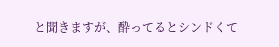と聞きますが、酔ってるとシンドくて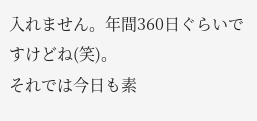入れません。年間360日ぐらいですけどね(笑)。
それでは今日も素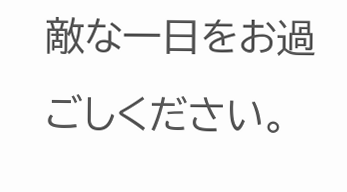敵な一日をお過ごしください。